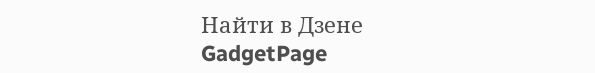Найти в Дзене
GadgetPage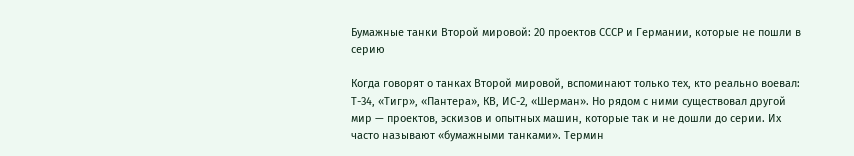Бумажные танки Второй мировой: 20 проектов СССР и Германии, которые не пошли в серию

Когда говорят о танках Второй мировой, вспоминают только тех, кто реально воевал: Т-34, «Тигр», «Пантера», КВ, ИС-2, «Шерман». Но рядом с ними существовал другой мир — проектов, эскизов и опытных машин, которые так и не дошли до серии. Их часто называют «бумажными танками». Термин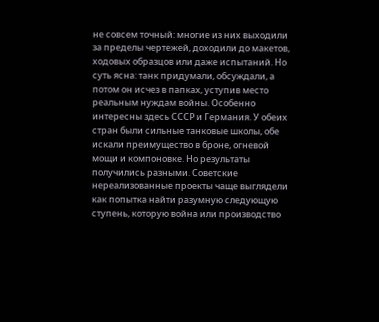не совсем точный: многие из них выходили за пределы чертежей, доходили до макетов, ходовых образцов или даже испытаний. Но суть ясна: танк придумали, обсуждали, а потом он исчез в папках, уступив место реальным нуждам войны. Особенно интересны здесь СССР и Германия. У обеих стран были сильные танковые школы, обе искали преимущество в броне, огневой мощи и компоновке. Но результаты получились разными. Советские нереализованные проекты чаще выглядели как попытка найти разумную следующую ступень, которую война или производство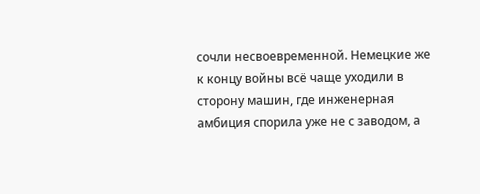сочли несвоевременной. Немецкие же к концу войны всё чаще уходили в сторону машин, где инженерная амбиция спорила уже не с заводом, а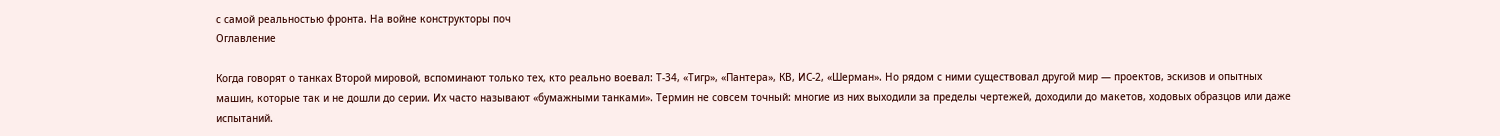с самой реальностью фронта. На войне конструкторы поч
Оглавление

Когда говорят о танках Второй мировой, вспоминают только тех, кто реально воевал: Т-34, «Тигр», «Пантера», КВ, ИС-2, «Шерман». Но рядом с ними существовал другой мир — проектов, эскизов и опытных машин, которые так и не дошли до серии. Их часто называют «бумажными танками». Термин не совсем точный: многие из них выходили за пределы чертежей, доходили до макетов, ходовых образцов или даже испытаний.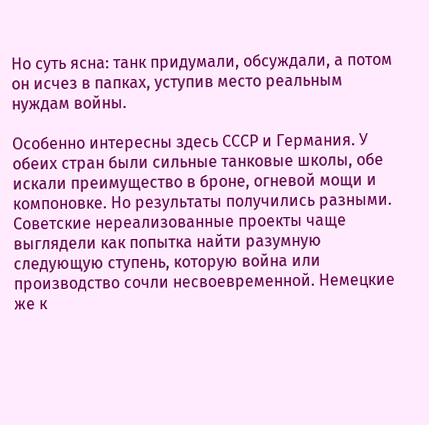Но суть ясна: танк придумали, обсуждали, а потом он исчез в папках, уступив место реальным нуждам войны.

Особенно интересны здесь СССР и Германия. У обеих стран были сильные танковые школы, обе искали преимущество в броне, огневой мощи и компоновке. Но результаты получились разными. Советские нереализованные проекты чаще выглядели как попытка найти разумную следующую ступень, которую война или производство сочли несвоевременной. Немецкие же к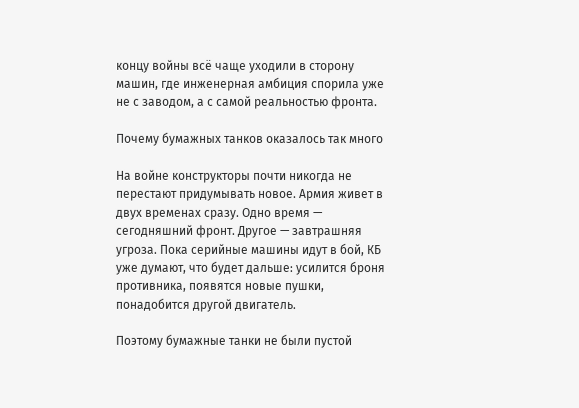концу войны всё чаще уходили в сторону машин, где инженерная амбиция спорила уже не с заводом, а с самой реальностью фронта.

Почему бумажных танков оказалось так много

На войне конструкторы почти никогда не перестают придумывать новое. Армия живет в двух временах сразу. Одно время — сегодняшний фронт. Другое — завтрашняя угроза. Пока серийные машины идут в бой, КБ уже думают, что будет дальше: усилится броня противника, появятся новые пушки, понадобится другой двигатель.

Поэтому бумажные танки не были пустой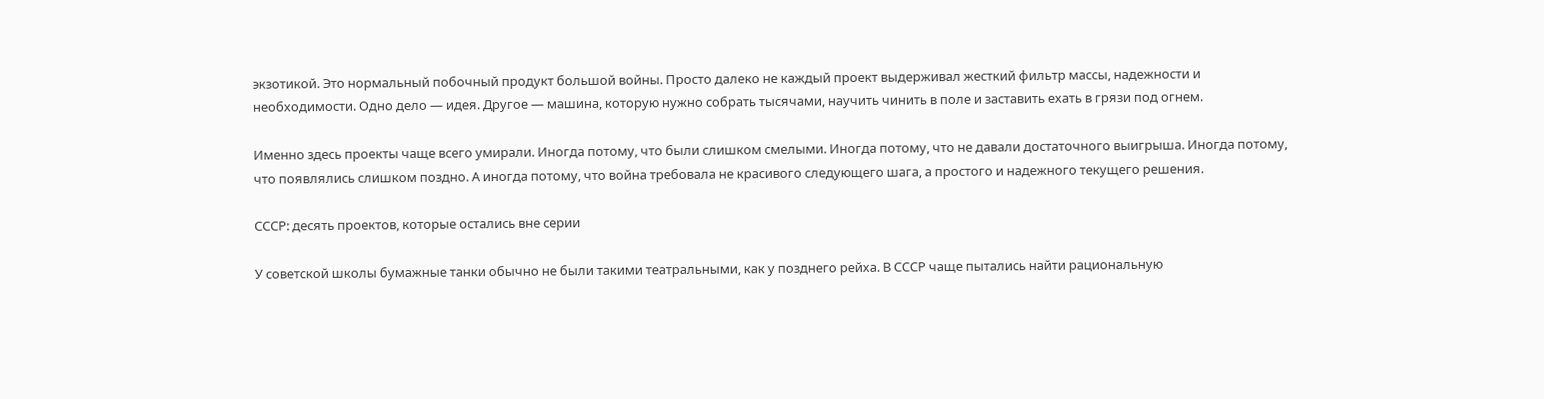экзотикой. Это нормальный побочный продукт большой войны. Просто далеко не каждый проект выдерживал жесткий фильтр массы, надежности и необходимости. Одно дело — идея. Другое — машина, которую нужно собрать тысячами, научить чинить в поле и заставить ехать в грязи под огнем.

Именно здесь проекты чаще всего умирали. Иногда потому, что были слишком смелыми. Иногда потому, что не давали достаточного выигрыша. Иногда потому, что появлялись слишком поздно. А иногда потому, что война требовала не красивого следующего шага, а простого и надежного текущего решения.

СССР: десять проектов, которые остались вне серии

У советской школы бумажные танки обычно не были такими театральными, как у позднего рейха. В СССР чаще пытались найти рациональную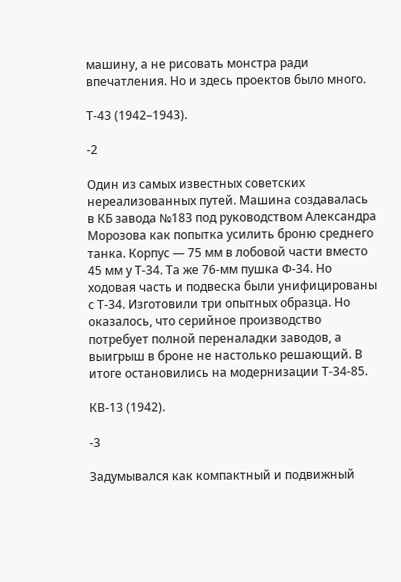машину, а не рисовать монстра ради впечатления. Но и здесь проектов было много.

Т-43 (1942–1943).

-2

Один из самых известных советских нереализованных путей. Машина создавалась в КБ завода №183 под руководством Александра Морозова как попытка усилить броню среднего танка. Корпус — 75 мм в лобовой части вместо 45 мм у Т-34. Та же 76-мм пушка Ф-34. Но ходовая часть и подвеска были унифицированы с Т-34. Изготовили три опытных образца. Но оказалось, что серийное производство потребует полной переналадки заводов, а выигрыш в броне не настолько решающий. В итоге остановились на модернизации Т-34-85.

КВ-13 (1942).

-3

Задумывался как компактный и подвижный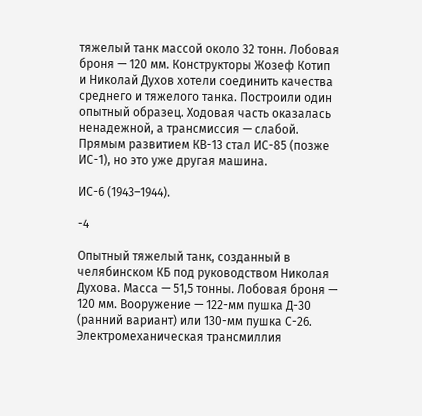тяжелый танк массой около 32 тонн. Лобовая броня — 120 мм. Конструкторы Жозеф Котип и Николай Духов хотели соединить качества среднего и тяжелого танка. Построили один опытный образец. Ходовая часть оказалась ненадежной, а трансмиссия — слабой. Прямым развитием КВ-13 стал ИС-85 (позже ИС-1), но это уже другая машина.

ИС-6 (1943–1944).

-4

Опытный тяжелый танк, созданный в челябинском КБ под руководством Николая Духова. Масса — 51,5 тонны. Лобовая броня — 120 мм. Вооружение — 122-мм пушка Д-30 (ранний вариант) или 130-мм пушка С-26. Электромеханическая трансмиллия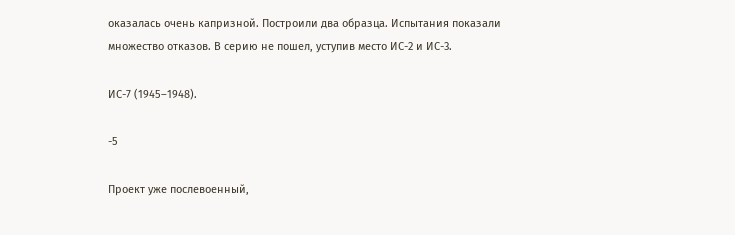оказалась очень капризной. Построили два образца. Испытания показали множество отказов. В серию не пошел, уступив место ИС-2 и ИС-3.

ИС-7 (1945–1948).

-5

Проект уже послевоенный,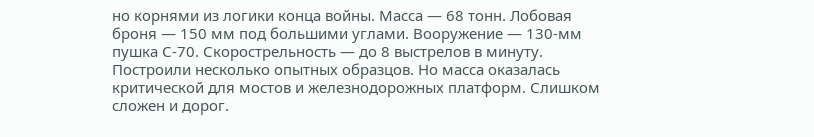но корнями из логики конца войны. Масса — 68 тонн. Лобовая броня — 150 мм под большими углами. Вооружение — 130-мм пушка С-70. Скорострельность — до 8 выстрелов в минуту. Построили несколько опытных образцов. Но масса оказалась критической для мостов и железнодорожных платформ. Слишком сложен и дорог.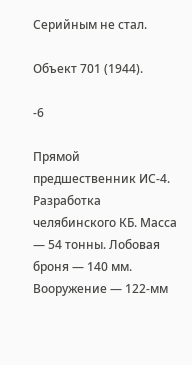Серийным не стал.

Объект 701 (1944).

-6

Прямой предшественник ИС-4. Разработка челябинского КБ. Масса — 54 тонны. Лобовая броня — 140 мм. Вооружение — 122-мм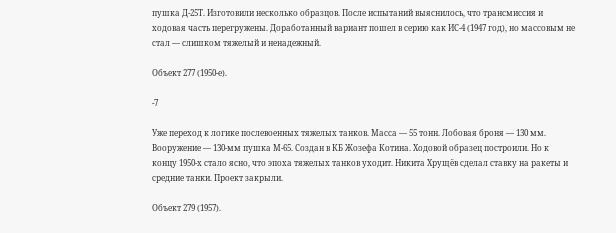пушка Д-25Т. Изготовили несколько образцов. После испытаний выяснилось, что трансмиссия и ходовая часть перегружены. Доработанный вариант пошел в серию как ИС-4 (1947 год), но массовым не стал — слишком тяжелый и ненадежный.

Объект 277 (1950-е).

-7

Уже переход к логике послевоенных тяжелых танков. Масса — 55 тонн. Лобовая броня — 130 мм. Вооружение — 130-мм пушка М-65. Создан в КБ Жозефа Котина. Ходовой образец построили. Но к концу 1950-х стало ясно, что эпоха тяжелых танков уходит. Никита Хрущёв сделал ставку на ракеты и средние танки. Проект закрыли.

Объект 279 (1957).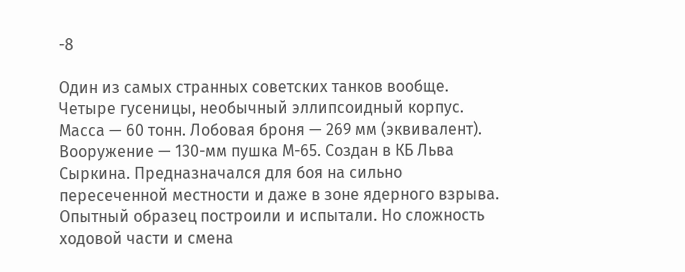-8

Один из самых странных советских танков вообще. Четыре гусеницы, необычный эллипсоидный корпус. Масса — 60 тонн. Лобовая броня — 269 мм (эквивалент). Вооружение — 130-мм пушка М-65. Создан в КБ Льва Сыркина. Предназначался для боя на сильно пересеченной местности и даже в зоне ядерного взрыва. Опытный образец построили и испытали. Но сложность ходовой части и смена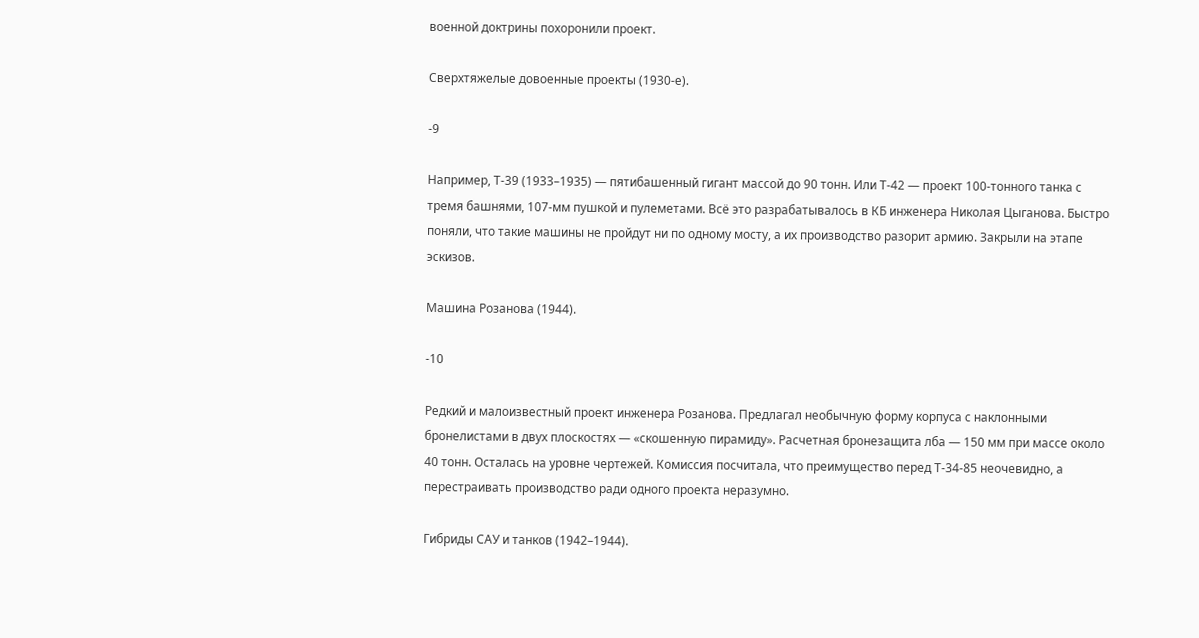военной доктрины похоронили проект.

Сверхтяжелые довоенные проекты (1930-е).

-9

Например, Т-39 (1933–1935) — пятибашенный гигант массой до 90 тонн. Или Т-42 — проект 100-тонного танка с тремя башнями, 107-мм пушкой и пулеметами. Всё это разрабатывалось в КБ инженера Николая Цыганова. Быстро поняли, что такие машины не пройдут ни по одному мосту, а их производство разорит армию. Закрыли на этапе эскизов.

Машина Розанова (1944).

-10

Редкий и малоизвестный проект инженера Розанова. Предлагал необычную форму корпуса с наклонными бронелистами в двух плоскостях — «скошенную пирамиду». Расчетная бронезащита лба — 150 мм при массе около 40 тонн. Осталась на уровне чертежей. Комиссия посчитала, что преимущество перед Т-34-85 неочевидно, а перестраивать производство ради одного проекта неразумно.

Гибриды САУ и танков (1942–1944).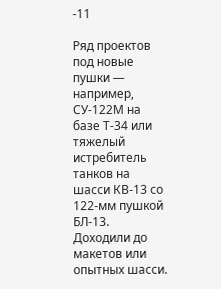-11

Ряд проектов под новые пушки — например, СУ-122М на базе Т-34 или тяжелый истребитель танков на шасси КВ-13 со 122-мм пушкой БЛ-13. Доходили до макетов или опытных шасси.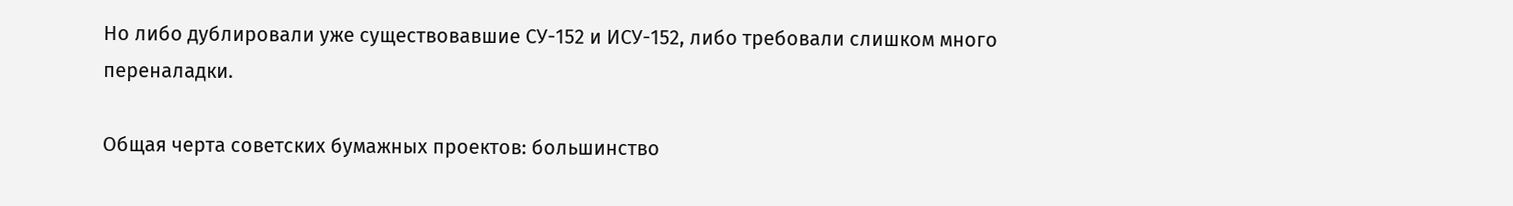Но либо дублировали уже существовавшие СУ-152 и ИСУ-152, либо требовали слишком много переналадки.

Общая черта советских бумажных проектов: большинство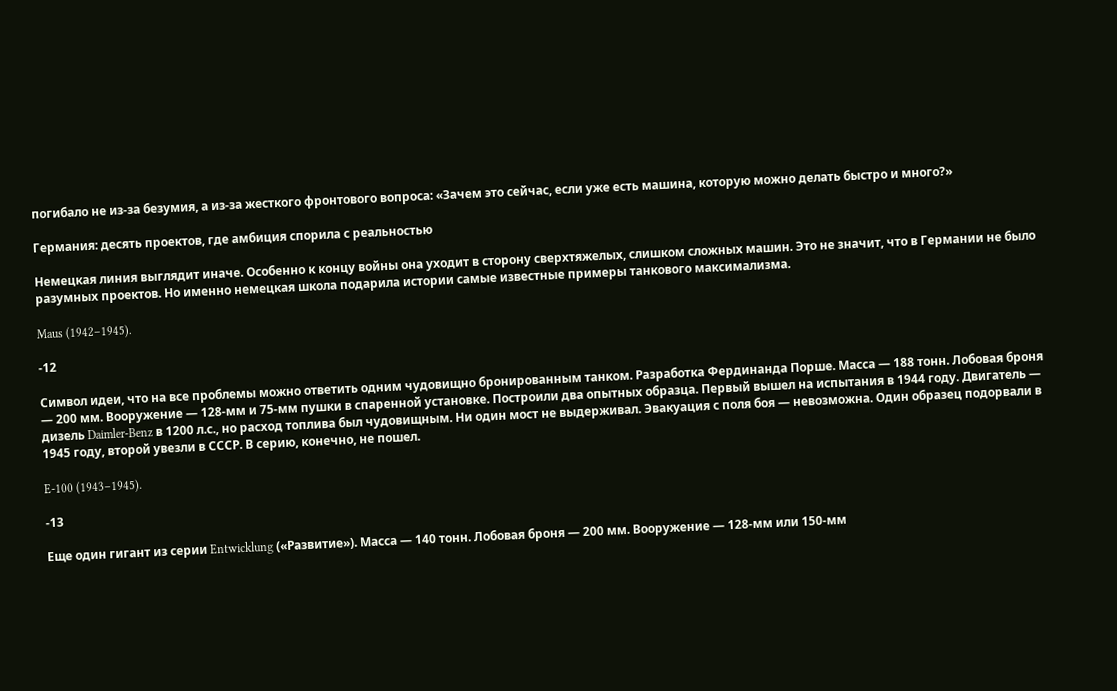погибало не из-за безумия, а из-за жесткого фронтового вопроса: «Зачем это сейчас, если уже есть машина, которую можно делать быстро и много?»

Германия: десять проектов, где амбиция спорила с реальностью

Немецкая линия выглядит иначе. Особенно к концу войны она уходит в сторону сверхтяжелых, слишком сложных машин. Это не значит, что в Германии не было разумных проектов. Но именно немецкая школа подарила истории самые известные примеры танкового максимализма.

Maus (1942–1945).

-12

Символ идеи, что на все проблемы можно ответить одним чудовищно бронированным танком. Разработка Фердинанда Порше. Масса — 188 тонн. Лобовая броня — 200 мм. Вооружение — 128-мм и 75-мм пушки в спаренной установке. Построили два опытных образца. Первый вышел на испытания в 1944 году. Двигатель — дизель Daimler-Benz в 1200 л.с., но расход топлива был чудовищным. Ни один мост не выдерживал. Эвакуация с поля боя — невозможна. Один образец подорвали в 1945 году, второй увезли в СССР. В серию, конечно, не пошел.

E-100 (1943–1945).

-13

Еще один гигант из серии Entwicklung («Развитие»). Масса — 140 тонн. Лобовая броня — 200 мм. Вооружение — 128-мм или 150-мм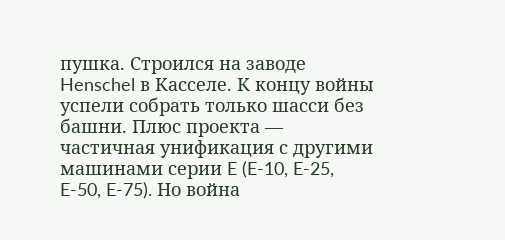пушка. Строился на заводе Henschel в Касселе. К концу войны успели собрать только шасси без башни. Плюс проекта — частичная унификация с другими машинами серии E (E-10, E-25, E-50, E-75). Но война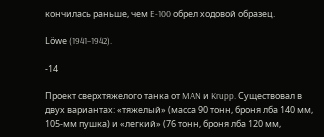кончилась раньше, чем E-100 обрел ходовой образец.

Löwe (1941–1942).

-14

Проект сверхтяжелого танка от MAN и Krupp. Существовал в двух вариантах: «тяжелый» (масса 90 тонн, броня лба 140 мм, 105-мм пушка) и «легкий» (76 тонн, броня лба 120 мм,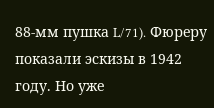88-мм пушка L/71). Фюреру показали эскизы в 1942 году. Но уже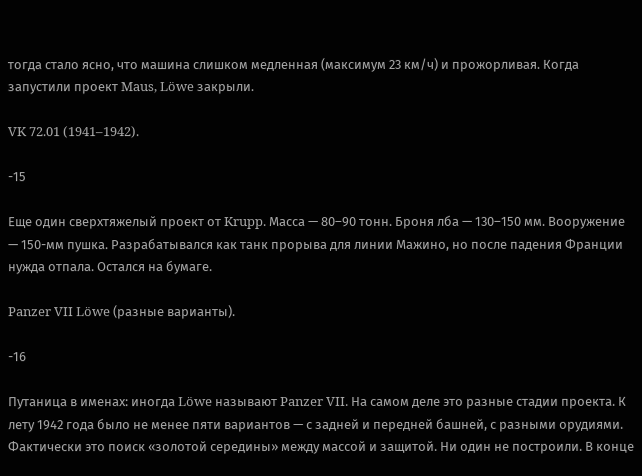тогда стало ясно, что машина слишком медленная (максимум 23 км/ч) и прожорливая. Когда запустили проект Maus, Löwe закрыли.

VK 72.01 (1941–1942).

-15

Еще один сверхтяжелый проект от Krupp. Масса — 80–90 тонн. Броня лба — 130–150 мм. Вооружение — 150-мм пушка. Разрабатывался как танк прорыва для линии Мажино, но после падения Франции нужда отпала. Остался на бумаге.

Panzer VII Löwe (разные варианты).

-16

Путаница в именах: иногда Löwe называют Panzer VII. На самом деле это разные стадии проекта. К лету 1942 года было не менее пяти вариантов — с задней и передней башней, с разными орудиями. Фактически это поиск «золотой середины» между массой и защитой. Ни один не построили. В конце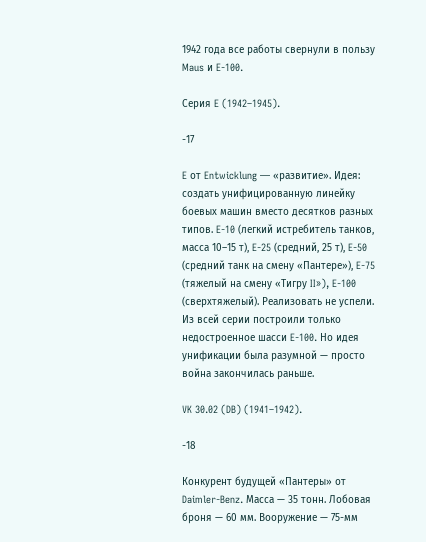1942 года все работы свернули в пользу Maus и E-100.

Серия E (1942–1945).

-17

E от Entwicklung — «развитие». Идея: создать унифицированную линейку боевых машин вместо десятков разных типов. E-10 (легкий истребитель танков, масса 10–15 т), E-25 (средний, 25 т), E-50 (средний танк на смену «Пантере»), E-75 (тяжелый на смену «Тигру II»), E-100 (сверхтяжелый). Реализовать не успели. Из всей серии построили только недостроенное шасси E-100. Но идея унификации была разумной — просто война закончилась раньше.

VK 30.02 (DB) (1941–1942).

-18

Конкурент будущей «Пантеры» от Daimler-Benz. Масса — 35 тонн. Лобовая броня — 60 мм. Вооружение — 75-мм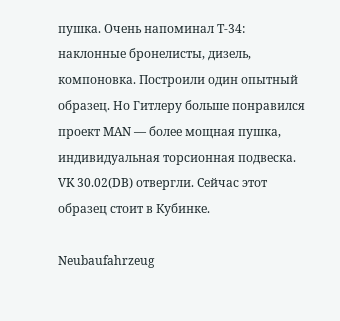пушка. Очень напоминал Т-34: наклонные бронелисты, дизель, компоновка. Построили один опытный образец. Но Гитлеру больше понравился проект MAN — более мощная пушка, индивидуальная торсионная подвеска. VK 30.02(DB) отвергли. Сейчас этот образец стоит в Кубинке.

Neubaufahrzeug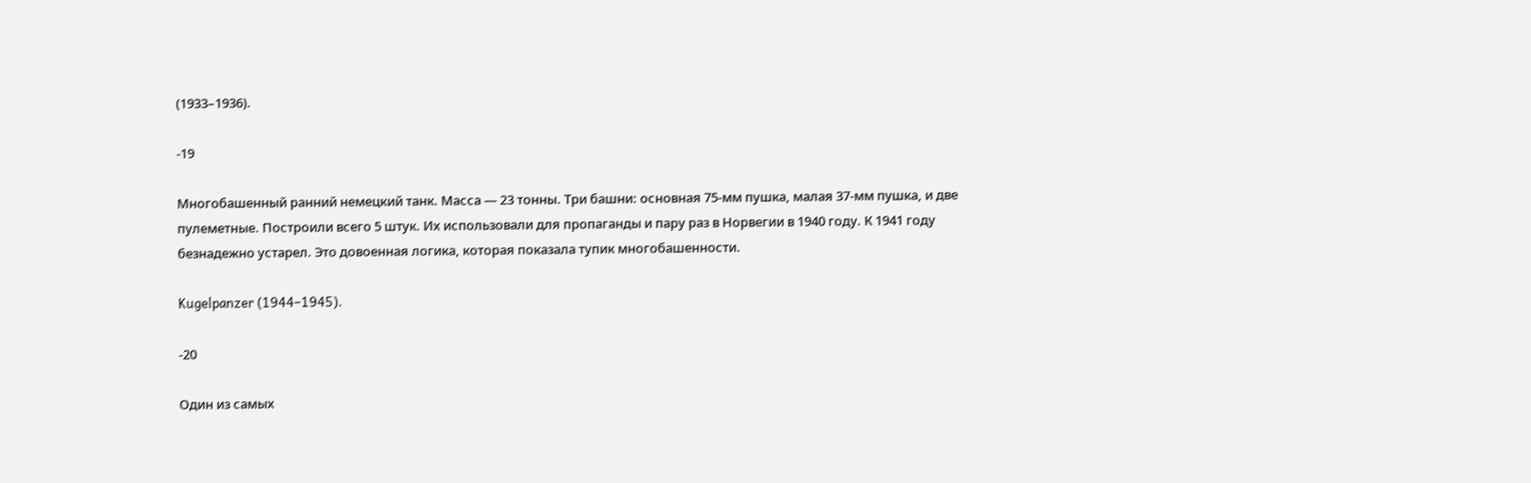(1933–1936).

-19

Многобашенный ранний немецкий танк. Масса — 23 тонны. Три башни: основная 75-мм пушка, малая 37-мм пушка, и две пулеметные. Построили всего 5 штук. Их использовали для пропаганды и пару раз в Норвегии в 1940 году. К 1941 году безнадежно устарел. Это довоенная логика, которая показала тупик многобашенности.

Kugelpanzer (1944–1945).

-20

Один из самых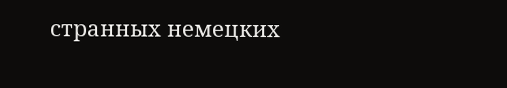странных немецких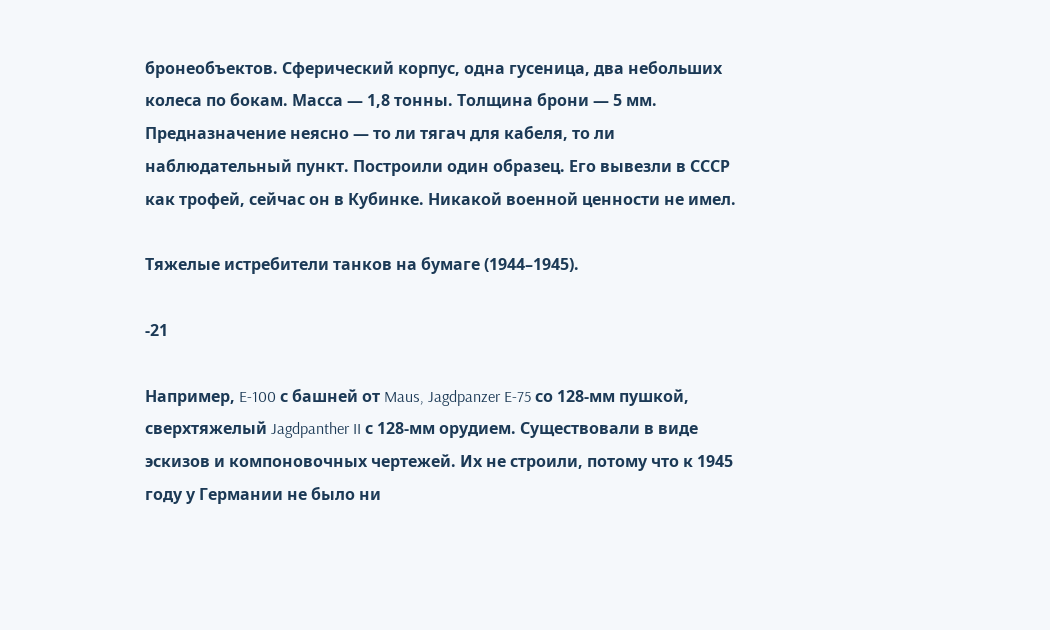бронеобъектов. Сферический корпус, одна гусеница, два небольших колеса по бокам. Масса — 1,8 тонны. Толщина брони — 5 мм. Предназначение неясно — то ли тягач для кабеля, то ли наблюдательный пункт. Построили один образец. Его вывезли в СССР как трофей, сейчас он в Кубинке. Никакой военной ценности не имел.

Тяжелые истребители танков на бумаге (1944–1945).

-21

Например, E-100 с башней от Maus, Jagdpanzer E-75 со 128-мм пушкой, сверхтяжелый Jagdpanther II с 128-мм орудием. Существовали в виде эскизов и компоновочных чертежей. Их не строили, потому что к 1945 году у Германии не было ни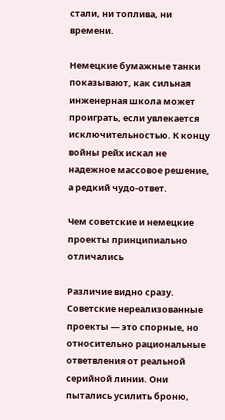стали, ни топлива, ни времени.

Немецкие бумажные танки показывают, как сильная инженерная школа может проиграть, если увлекается исключительностью. К концу войны рейх искал не надежное массовое решение, а редкий чудо-ответ.

Чем советские и немецкие проекты принципиально отличались

Различие видно сразу. Советские нереализованные проекты — это спорные, но относительно рациональные ответвления от реальной серийной линии. Они пытались усилить броню,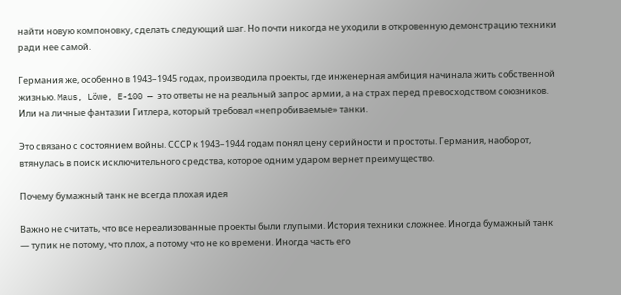найти новую компоновку, сделать следующий шаг. Но почти никогда не уходили в откровенную демонстрацию техники ради нее самой.

Германия же, особенно в 1943–1945 годах, производила проекты, где инженерная амбиция начинала жить собственной жизнью. Maus, Löwe, E-100 — это ответы не на реальный запрос армии, а на страх перед превосходством союзников. Или на личные фантазии Гитлера, который требовал «непробиваемые» танки.

Это связано с состоянием войны. СССР к 1943–1944 годам понял цену серийности и простоты. Германия, наоборот, втянулась в поиск исключительного средства, которое одним ударом вернет преимущество.

Почему бумажный танк не всегда плохая идея

Важно не считать, что все нереализованные проекты были глупыми. История техники сложнее. Иногда бумажный танк — тупик не потому, что плох, а потому что не ко времени. Иногда часть его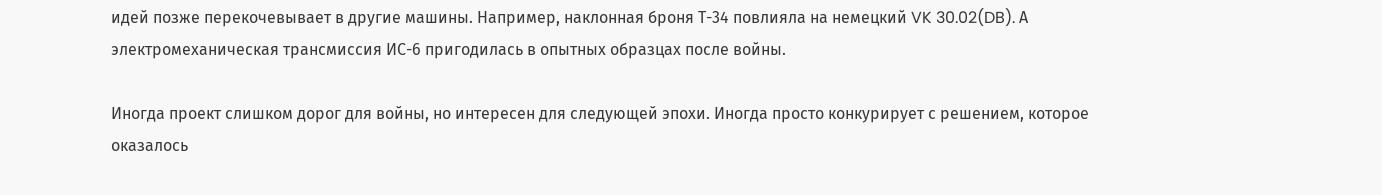идей позже перекочевывает в другие машины. Например, наклонная броня Т-34 повлияла на немецкий VK 30.02(DB). А электромеханическая трансмиссия ИС-6 пригодилась в опытных образцах после войны.

Иногда проект слишком дорог для войны, но интересен для следующей эпохи. Иногда просто конкурирует с решением, которое оказалось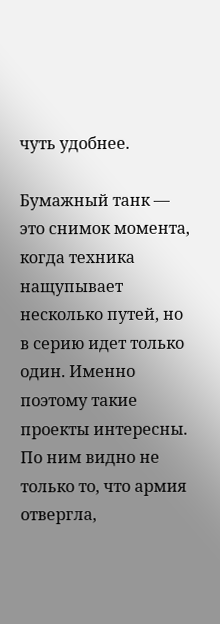чуть удобнее.

Бумажный танк — это снимок момента, когда техника нащупывает несколько путей, но в серию идет только один. Именно поэтому такие проекты интересны. По ним видно не только то, что армия отвергла,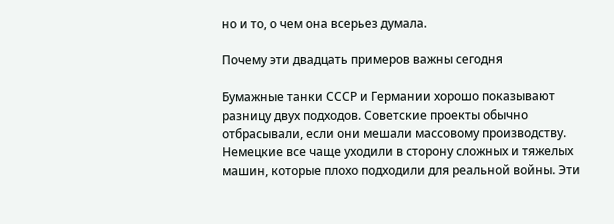но и то, о чем она всерьез думала.

Почему эти двадцать примеров важны сегодня

Бумажные танки СССР и Германии хорошо показывают разницу двух подходов. Советские проекты обычно отбрасывали, если они мешали массовому производству. Немецкие все чаще уходили в сторону сложных и тяжелых машин, которые плохо подходили для реальной войны. Эти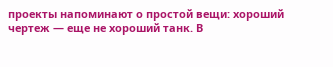проекты напоминают о простой вещи: хороший чертеж — еще не хороший танк. В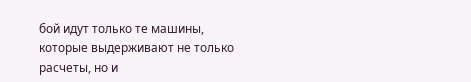бой идут только те машины, которые выдерживают не только расчеты, но и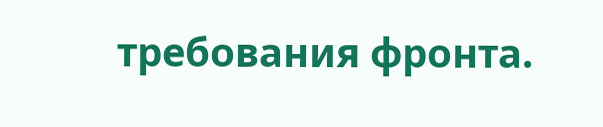требования фронта.